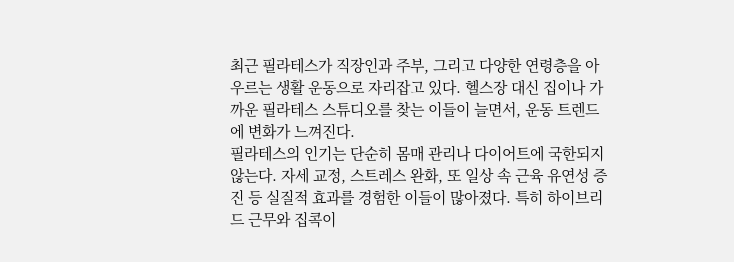최근 필라테스가 직장인과 주부, 그리고 다양한 연령층을 아우르는 생활 운동으로 자리잡고 있다. 헬스장 대신 집이나 가까운 필라테스 스튜디오를 찾는 이들이 늘면서, 운동 트렌드에 변화가 느껴진다.
필라테스의 인기는 단순히 몸매 관리나 다이어트에 국한되지 않는다. 자세 교정, 스트레스 완화, 또 일상 속 근육 유연성 증진 등 실질적 효과를 경험한 이들이 많아졌다. 특히 하이브리드 근무와 집콕이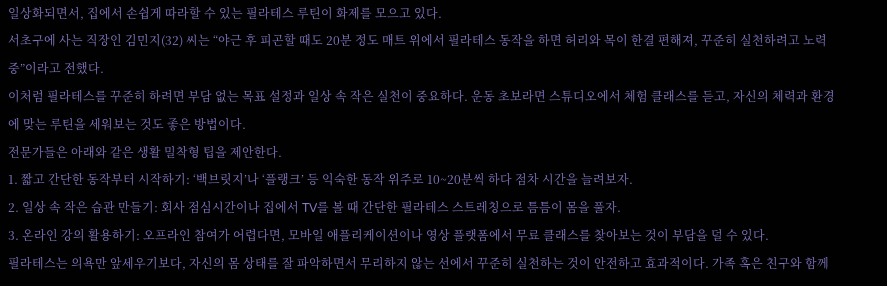일상화되면서, 집에서 손쉽게 따라할 수 있는 필라테스 루틴이 화제를 모으고 있다.
서초구에 사는 직장인 김민지(32) 씨는 “야근 후 피곤할 때도 20분 정도 매트 위에서 필라테스 동작을 하면 허리와 목이 한결 편해져, 꾸준히 실천하려고 노력 중”이라고 전했다.
이처럼 필라테스를 꾸준히 하려면 부담 없는 목표 설정과 일상 속 작은 실천이 중요하다. 운동 초보라면 스튜디오에서 체험 클래스를 듣고, 자신의 체력과 환경에 맞는 루틴을 세워보는 것도 좋은 방법이다.
전문가들은 아래와 같은 생활 밀착형 팁을 제안한다.
1. 짧고 간단한 동작부터 시작하기: ‘백브릿지’나 ‘플랭크’ 등 익숙한 동작 위주로 10~20분씩 하다 점차 시간을 늘려보자.
2. 일상 속 작은 습관 만들기: 회사 점심시간이나 집에서 TV를 볼 때 간단한 필라테스 스트레칭으로 틈틈이 몸을 풀자.
3. 온라인 강의 활용하기: 오프라인 참여가 어렵다면, 모바일 애플리케이션이나 영상 플랫폼에서 무료 클래스를 찾아보는 것이 부담을 덜 수 있다.
필라테스는 의욕만 앞세우기보다, 자신의 몸 상태를 잘 파악하면서 무리하지 않는 선에서 꾸준히 실천하는 것이 안전하고 효과적이다. 가족 혹은 친구와 함께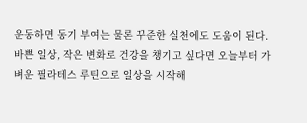운동하면 동기 부여는 물론 꾸준한 실천에도 도움이 된다.
바쁜 일상, 작은 변화로 건강을 챙기고 싶다면 오늘부터 가벼운 필라테스 루틴으로 일상을 시작해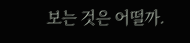보는 것은 어떨까.